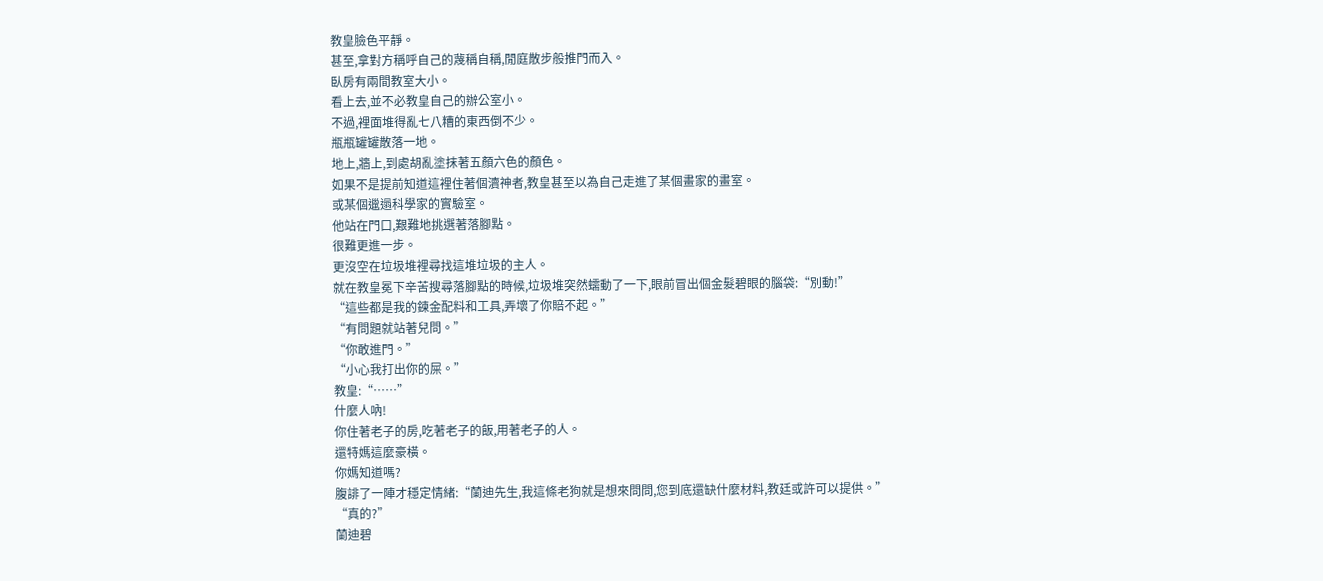教皇臉色平靜。
甚至,拿對方稱呼自己的蔑稱自稱,閒庭散步般推門而入。
臥房有兩間教室大小。
看上去,並不必教皇自己的辦公室小。
不過,裡面堆得亂七八糟的東西倒不少。
瓶瓶罐罐散落一地。
地上,牆上,到處胡亂塗抹著五顏六色的顏色。
如果不是提前知道這裡住著個瀆神者,教皇甚至以為自己走進了某個畫家的畫室。
或某個邋遢科學家的實驗室。
他站在門口,艱難地挑選著落腳點。
很難更進一步。
更沒空在垃圾堆裡尋找這堆垃圾的主人。
就在教皇冕下辛苦搜尋落腳點的時候,垃圾堆突然蠕動了一下,眼前冒出個金髮碧眼的腦袋:“別動!”
“這些都是我的鍊金配料和工具,弄壞了你賠不起。”
“有問題就站著兒問。”
“你敢進門。”
“小心我打出你的屎。”
教皇:“……”
什麼人吶!
你住著老子的房,吃著老子的飯,用著老子的人。
還特媽這麼豪橫。
你媽知道嗎?
腹誹了一陣才穩定情緒:“蘭迪先生,我這條老狗就是想來問問,您到底還缺什麼材料,教廷或許可以提供。”
“真的?”
蘭迪碧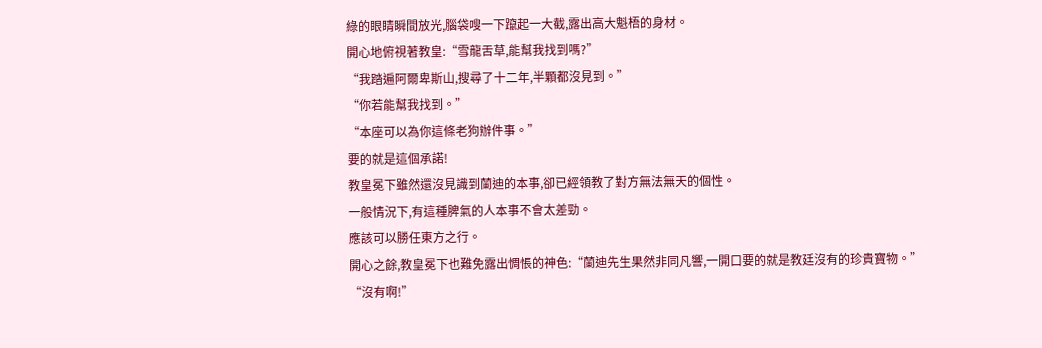綠的眼睛瞬間放光,腦袋嗖一下躥起一大截,露出高大魁梧的身材。
開心地俯視著教皇:“雪龍舌草,能幫我找到嗎?”
“我踏遍阿爾卑斯山,搜尋了十二年,半顆都沒見到。”
“你若能幫我找到。”
“本座可以為你這條老狗辦件事。”
要的就是這個承諾!
教皇冕下雖然還沒見識到蘭迪的本事,卻已經領教了對方無法無天的個性。
一般情況下,有這種脾氣的人本事不會太差勁。
應該可以勝任東方之行。
開心之餘,教皇冕下也難免露出惆悵的神色:“蘭迪先生果然非同凡響,一開口要的就是教廷沒有的珍貴寶物。”
“沒有啊!”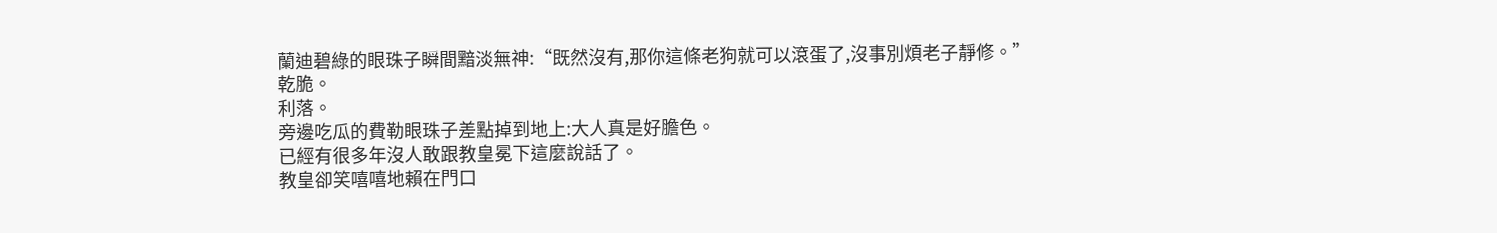蘭迪碧綠的眼珠子瞬間黯淡無神:“既然沒有,那你這條老狗就可以滾蛋了,沒事別煩老子靜修。”
乾脆。
利落。
旁邊吃瓜的費勒眼珠子差點掉到地上:大人真是好膽色。
已經有很多年沒人敢跟教皇冕下這麼說話了。
教皇卻笑嘻嘻地賴在門口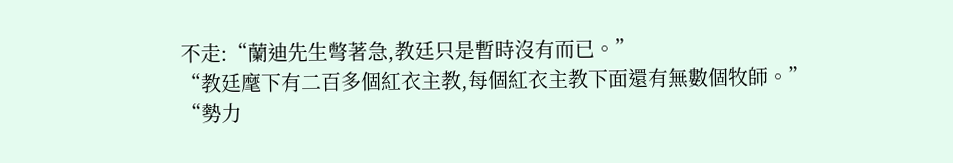不走:“蘭迪先生彆著急,教廷只是暫時沒有而已。”
“教廷麾下有二百多個紅衣主教,每個紅衣主教下面還有無數個牧師。”
“勢力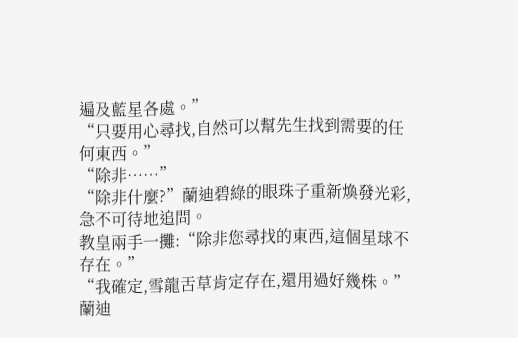遍及藍星各處。”
“只要用心尋找,自然可以幫先生找到需要的任何東西。”
“除非……”
“除非什麼?”蘭迪碧綠的眼珠子重新煥發光彩,急不可待地追問。
教皇兩手一攤:“除非您尋找的東西,這個星球不存在。”
“我確定,雪龍舌草肯定存在,還用過好幾株。”蘭迪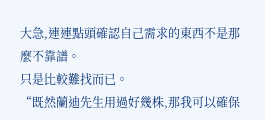大急,連連點頭確認自己需求的東西不是那麼不靠譜。
只是比較難找而已。
“既然蘭迪先生用過好幾株,那我可以確保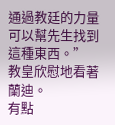通過教廷的力量可以幫先生找到這種東西。”
教皇欣慰地看著蘭迪。
有點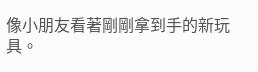像小朋友看著剛剛拿到手的新玩具。